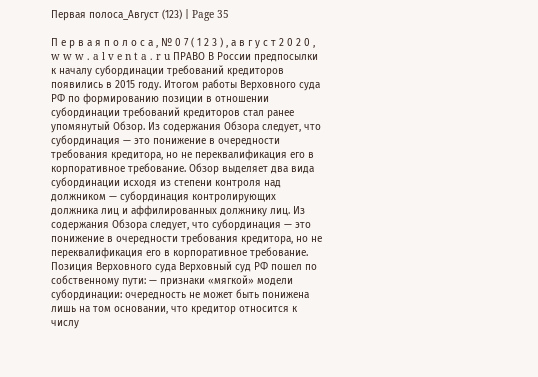Первая полоса_Август (123) | Page 35

П е р в а я п о л о с а , № 0 7 ( 1 2 3 ) , а в г у с т 2 0 2 0 , w w w . a l v e n t a . r u ПРАВО В России предпосылки к началу субординации требований кредиторов появились в 2015 году. Итогом работы Верховного суда РФ по формированию позиции в отношении субординации требований кредиторов стал ранее упомянутый Обзор. Из содержания Обзора следует, что субординация — это понижение в очередности требования кредитора, но не переквалификация его в корпоративное требование. Обзор выделяет два вида субординации исходя из степени контроля над должником — субординация контролирующих должника лиц и аффилированных должнику лиц. Из содержания Обзора следует, что субординация — это понижение в очередности требования кредитора, но не переквалификация его в корпоративное требование. Позиция Верховного суда Верховный суд РФ пошел по собственному пути: — признаки «мягкой» модели субординации: очередность не может быть понижена лишь на том основании, что кредитор относится к числу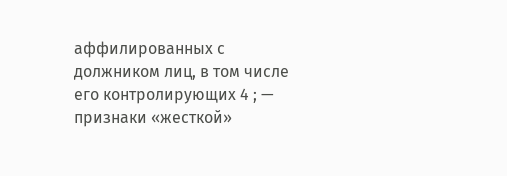аффилированных с должником лиц, в том числе его контролирующих 4 ; — признаки «жесткой»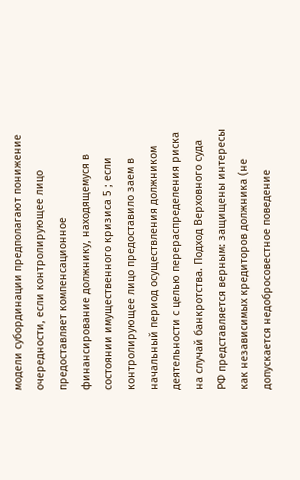модели субординации предполагают понижение очередности, если контролирующее лицо предоставляет компенсационное финансирование должнику, находящемуся в состоянии имущественного кризиса 5 ; если контролирующее лицо предоставило заем в начальный период осуществления должником деятельности с целью перераспределения риска на случай банкротства. Подход Верховного суда РФ представляется верным: защищены интересы как независимых кредиторов должника (не допускается недобросовестное поведение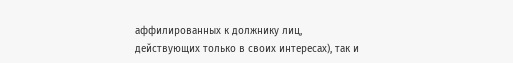аффилированных к должнику лиц, действующих только в своих интересах), так и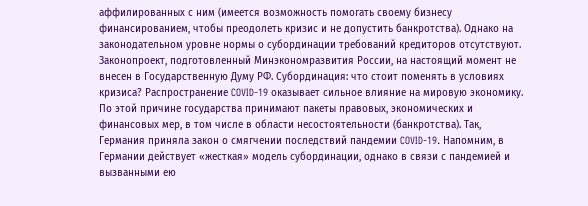аффилированных с ним (имеется возможность помогать своему бизнесу финансированием, чтобы преодолеть кризис и не допустить банкротства). Однако на законодательном уровне нормы о субординации требований кредиторов отсутствуют. Законопроект, подготовленный Минэкономразвития России, на настоящий момент не внесен в Государственную Думу РФ. Субординация: что стоит поменять в условиях кризиса? Распространение COVID-19 оказывает сильное влияние на мировую экономику. По этой причине государства принимают пакеты правовых, экономических и финансовых мер, в том числе в области несостоятельности (банкротства). Так, Германия приняла закон о смягчении последствий пандемии COVID-19. Напомним, в Германии действует «жесткая» модель субординации, однако в связи с пандемией и вызванными ею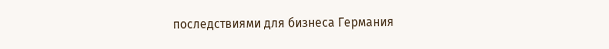последствиями для бизнеса Германия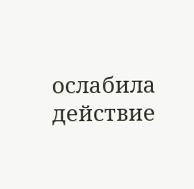ослабила действие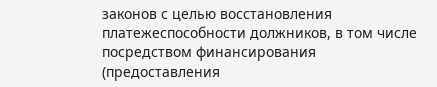законов с целью восстановления платежеспособности должников, в том числе посредством финансирования (предоставления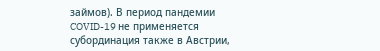займов). В период пандемии COVID-19 не применяется субординация также в Австрии,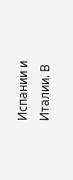Испании и Италии. В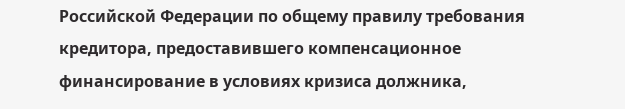Российской Федерации по общему правилу требования кредитора, предоставившего компенсационное финансирование в условиях кризиса должника,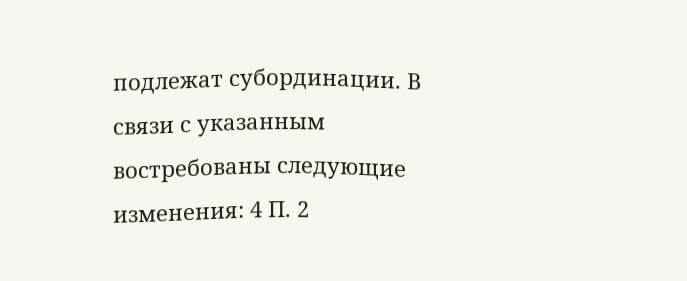подлежат субординации. В связи с указанным востребованы следующие изменения: 4 П. 2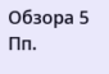Обзора 5 Пп.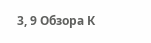3, 9 Обзора К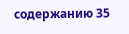содержанию 35